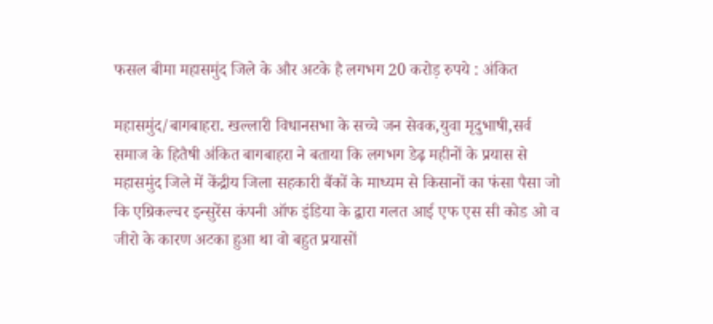फसल बीमा महासमुंद जिले के और अटके है लगभग 20 करोड़ रुपये : अंकित

महासमुंद/बागबाहरा. खल्लारी विधानसभा के सच्चे जन सेवक,युवा मृदुभाषी,सर्व समाज के हितैषी अंकित बागबाहरा ने बताया कि लगभग डेढ़ महीनों के प्रयास से महासमुंद जिले में केंद्रीय जिला सहकारी बैंकों के माध्यम से किसानों का फंसा पैसा जो कि एग्रिकल्चर इन्सुरेंस कंपनी ऑफ इंडिया के द्वारा गलत आई एफ एस सी कोड ओ व जीरो के कारण अटका हुआ था वो बहुत प्रयासों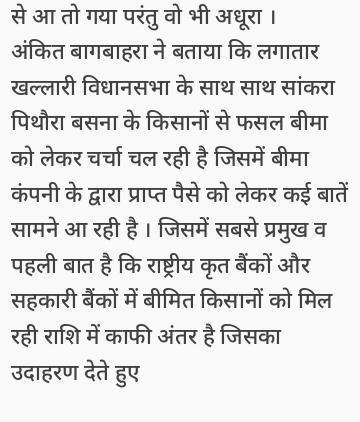से आ तो गया परंतु वो भी अधूरा ।
अंकित बागबाहरा ने बताया कि लगातार खल्लारी विधानसभा के साथ साथ सांकरा पिथौरा बसना के किसानों से फसल बीमा को लेकर चर्चा चल रही है जिसमें बीमा कंपनी के द्वारा प्राप्त पैसे को लेकर कई बातें सामने आ रही है । जिसमें सबसे प्रमुख व पहली बात है कि राष्ट्रीय कृत बैंकों और सहकारी बैंकों में बीमित किसानों को मिल रही राशि में काफी अंतर है जिसका उदाहरण देते हुए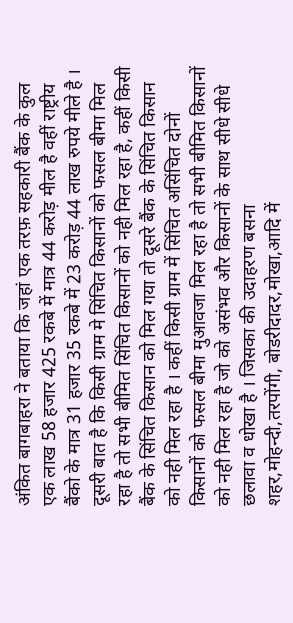अंकित बागबाहरा ने बताया कि जहां एक तरफ़ सहकारी बैंक के कुल एक लाख 58 हजार 425 रकबे में मात्र 44 करोड़ मील है वहीं राष्ट्रीय बैंको के मात्र 31 हजार 35 रकबे में 23 करोड़ 44 लाख रुपये मीले है ।
दूसरी बात है कि किसी ग्राम मे सिंचित किसानों को फसल बीमा मिल रहा है तो सभी बीमित सिंचित किसानों को नही मिल रहा है, कहीं किसी बैंक के सिंचित किसान को मिल गया तो दूसरे बैंक के सिंचित किसान को नही मिल रहा है । कहीं किसी ग्राम में सिंचित असिंचित दोनों किसानों को फसल बीमा मुआवजा मिल रहा है तो सभी बीमित किसानों को नही मिल रहा है जो को असंभव और किसानों के साथ सीधे सीधे छलावा व धोखा है । जिसका की उदाहरण बसना शहर,मोहन्दी,तरपोंगी, बोडरीदादर,मोखा,आदि में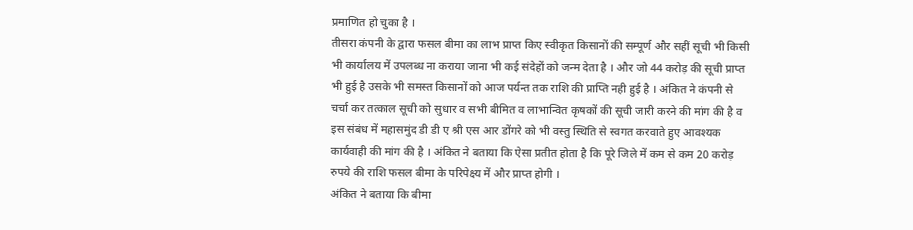प्रमाणित हो चुका है ।
तीसरा कंपनी के द्वारा फसल बीमा का लाभ प्राप्त किए स्वीकृत किसानों की सम्पूर्ण और सहीं सूची भी किसी भी कार्यालय में उपलब्ध ना कराया जाना भी कई संदेहों को जन्म देता है । और जो 44 करोड़ की सूची प्राप्त भी हुई है उसके भी समस्त किसानों को आज पर्यन्त तक राशि की प्राप्ति नही हुई है । अंकित ने कंपनी से चर्चा कर तत्काल सूची को सुधार व सभी बीमित व लाभान्वित कृषकों की सूची जारी करने की मांग की है व इस संबंध में महासमुंद डी डी ए श्री एस आर डोंगरे को भी वस्तु स्थिति से स्वगत करवाते हुए आवश्यक कार्यवाही की मांग की है । अंकित ने बताया कि ऐसा प्रतीत होता है कि पूरे जिले में कम से कम 20 करोड़ रुपये की राशि फसल बीमा के परिपेक्ष्य में और प्राप्त होगी ।
अंकित ने बताया कि बीमा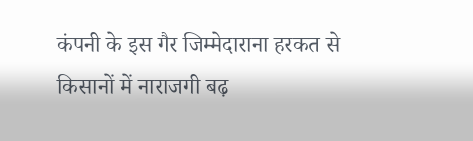कंपनी के इस गैर जिम्मेदाराना हरकत से किसानों में नाराजगी बढ़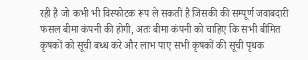रही है जो कभी भी विस्फोटक रूप ले सकती है जिसकी की सम्पूर्ण जवाबदारी फसल बीमा कंपनी की होगी, अतः बीमा कंपनी को चाहिए कि सभी बीमित कृषकों को सूची बध्ध करे और लाभ पाए सभी कृषकों की सूची पृथक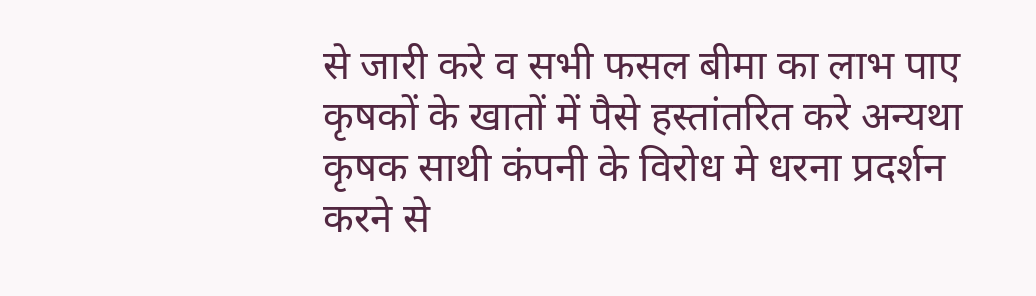से जारी करे व सभी फसल बीमा का लाभ पाए कृषकों के खातों में पैसे हस्तांतरित करे अन्यथा कृषक साथी कंपनी के विरोध मे धरना प्रदर्शन करने से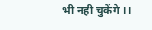भी नही चुकेंगे ।।